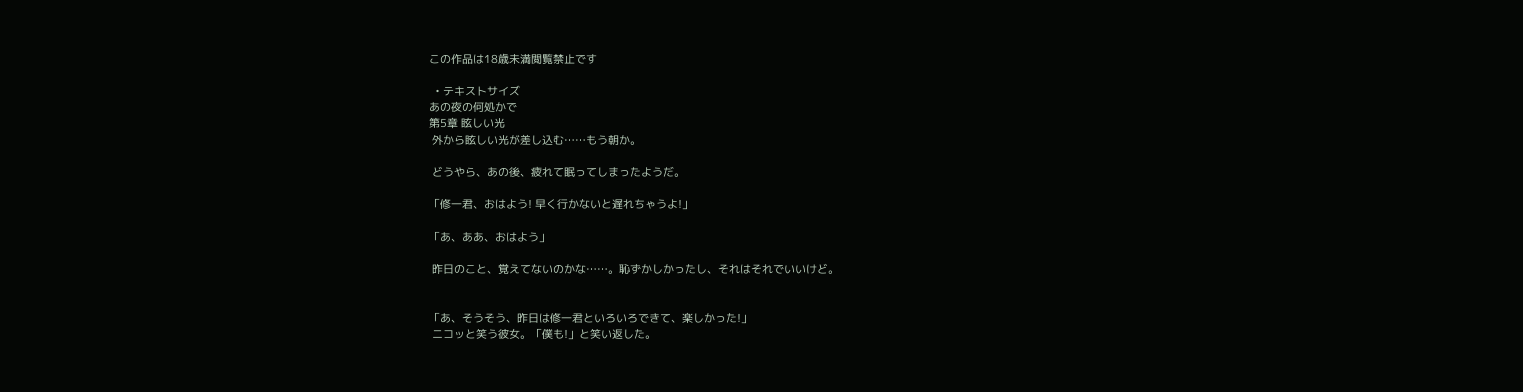この作品は18歳未満閲覧禁止です

  • テキストサイズ
あの夜の何処かで
第5章 眩しい光
 外から眩しい光が差し込む……もう朝か。

 どうやら、あの後、疲れて眠ってしまったようだ。

「修一君、おはよう! 早く行かないと遅れちゃうよ!」

「あ、ああ、おはよう」

 昨日のこと、覚えてないのかな……。恥ずかしかったし、それはそれでいいけど。


「あ、そうそう、昨日は修一君といろいろできて、楽しかった!」
 ニコッと笑う彼女。「僕も!」と笑い返した。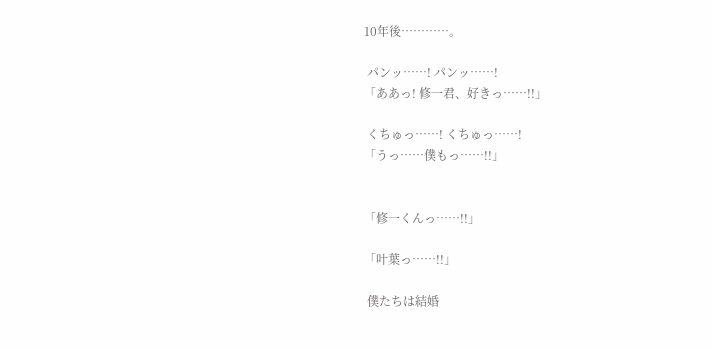10年後…………。

 パンッ……! パンッ……!
「ああっ! 修一君、好きっ……!!」

 くちゅっ……! くちゅっ……!
「うっ……僕もっ……!!」


「修一くんっ……!!」

「叶葉っ……!!」

 僕たちは結婚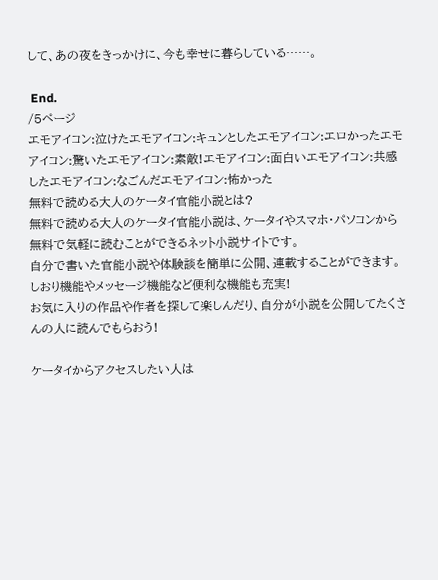して、あの夜をきっかけに、今も幸せに暮らしている……。

 End.
/5ページ
エモアイコン:泣けたエモアイコン:キュンとしたエモアイコン:エロかったエモアイコン:驚いたエモアイコン:素敵!エモアイコン:面白いエモアイコン:共感したエモアイコン:なごんだエモアイコン:怖かった
無料で読める大人のケータイ官能小説とは?
無料で読める大人のケータイ官能小説は、ケータイやスマホ・パソコンから無料で気軽に読むことができるネット小説サイトです。
自分で書いた官能小説や体験談を簡単に公開、連載することができます。しおり機能やメッセージ機能など便利な機能も充実!
お気に入りの作品や作者を探して楽しんだり、自分が小説を公開してたくさんの人に読んでもらおう!

ケータイからアクセスしたい人は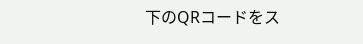下のQRコードをス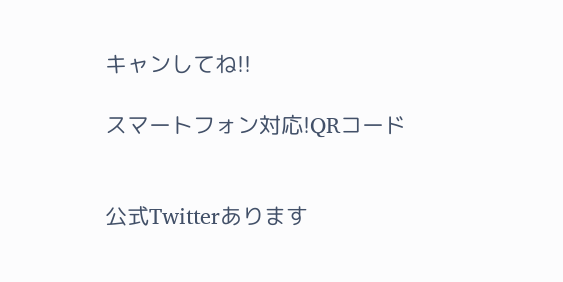キャンしてね!!

スマートフォン対応!QRコード


公式Twitterあります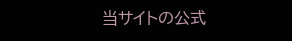当サイトの公式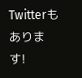Twitterもあります!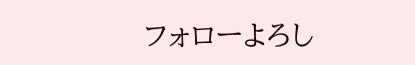フォローよろし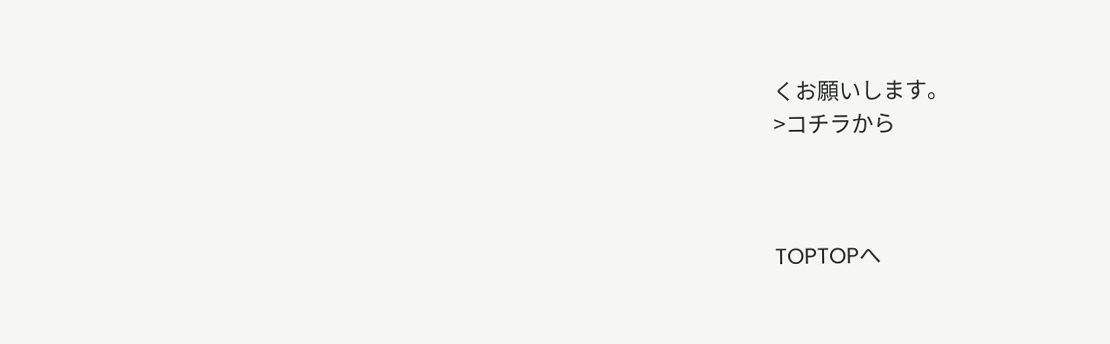くお願いします。
>コチラから



TOPTOPへ